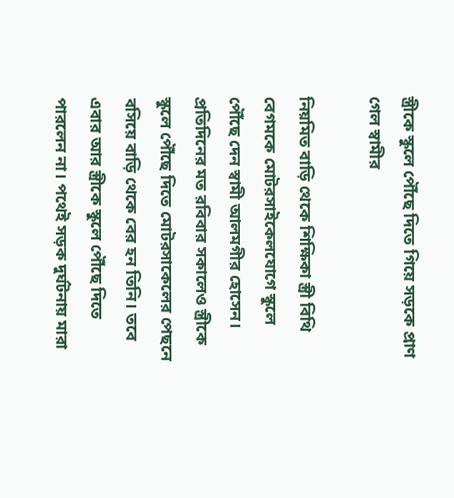স্ত্রীকে স্কুলে পৌঁছে দিতে গিয়ে সড়কে প্রাণ গেল স্বামীর

নিয়মিত বাড়ি থেকে শিক্ষিকা স্ত্রী বিথি বেগমকে মোটরসাইকেলযোগে স্কুলে পৌঁছে দেন স্বামী আলমগীর হোসেন। প্রতিদিনের মত রবিবার সকালেও স্ত্রীকে স্কুলে পৌঁছে দিতে মোটরসাকেলের পেছনে বসিয়ে বাড়ি থেকে বের হন তিনি। তবে এবার আর স্ত্রীকে স্কুলে পৌঁছে দিতে পারলেন না। পথেই সড়ক দুর্ঘটনায় মারা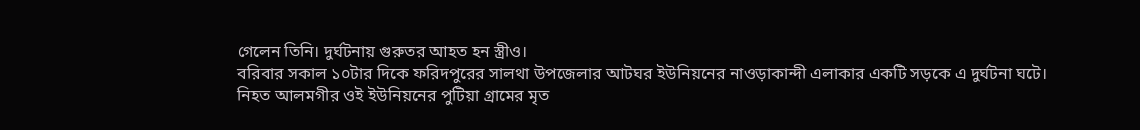গেলেন তিনি। দুর্ঘটনায় গুরুতর আহত হন স্ত্রীও।
বরিবার সকাল ১০টার দিকে ফরিদপুরের সালথা উপজেলার আটঘর ইউনিয়নের নাওড়াকান্দী এলাকার একটি সড়কে এ দুর্ঘটনা ঘটে।
নিহত আলমগীর ওই ইউনিয়নের পুটিয়া গ্রামের মৃত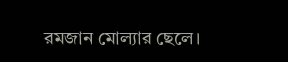রমজান মোল্যার ছেলে।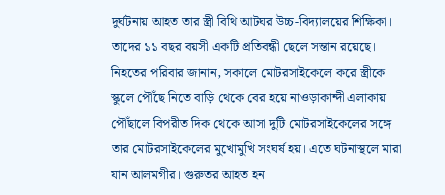দুর্ঘটনায় আহত তার স্ত্রী বিথি আটঘর উচ্চ-বিদ্যালয়ের শিক্ষিকা। তাদের ১১ বছর বয়সী একটি প্রতিবন্ধী ছেলে সন্তান রয়েছে।
নিহতের পরিবার জানান, সকালে মোটরসাইকেলে করে স্ত্রীকে স্কুলে পৌঁছে নিতে বাড়ি থেকে বের হয়ে নাওড়াকান্দী এলাকায় পৌঁছালে বিপরীত দিক থেকে আসা দুটি মোটরসাইকেলের সঙ্গে তার মোটরসাইকেলের মুখোমুখি সংঘর্ষ হয়। এতে ঘটনাস্থলে মারা যান আলমগীর। গুরুতর আহত হন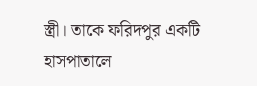স্ত্রী। তাকে ফরিদপুর একটি হাসপাতালে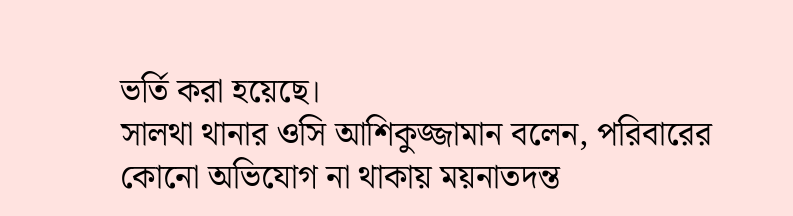ভর্তি করা হয়েছে।
সালথা থানার ওসি আশিকুজ্জামান বলেন, পরিবারের কোনো অভিযোগ না থাকায় ময়নাতদন্ত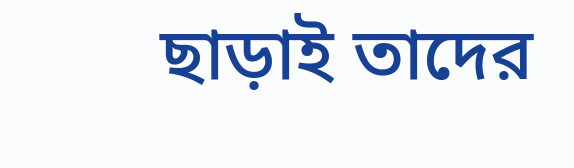ছাড়াই তাদের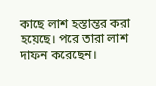কাছে লাশ হস্তান্তর করা হয়েছে। পরে তারা লাশ দাফন করেছেন।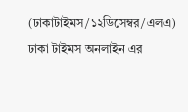(ঢাকাটাইমস/১২ডিসেম্বর/এলএ)
ঢাকা টাইমস অনলাইন এর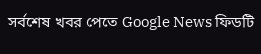সর্বশেষ খবর পেতে Google News ফিডটি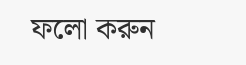ফলো করুন